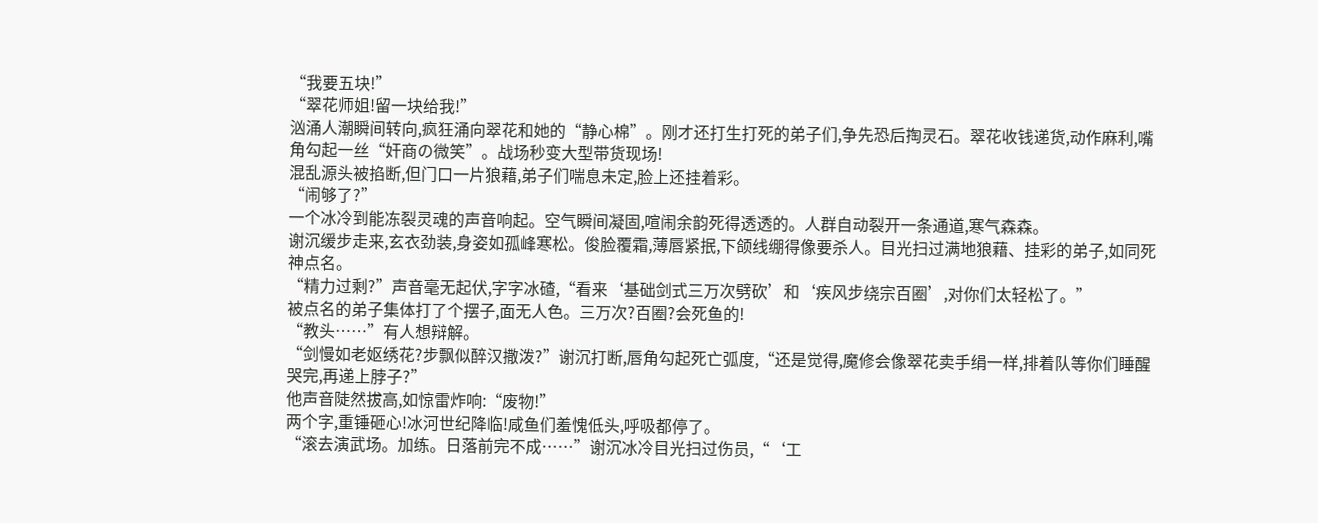“我要五块!”
“翠花师姐!留一块给我!”
汹涌人潮瞬间转向,疯狂涌向翠花和她的“静心棉”。刚才还打生打死的弟子们,争先恐后掏灵石。翠花收钱递货,动作麻利,嘴角勾起一丝“奸商の微笑”。战场秒变大型带货现场!
混乱源头被掐断,但门口一片狼藉,弟子们喘息未定,脸上还挂着彩。
“闹够了?”
一个冰冷到能冻裂灵魂的声音响起。空气瞬间凝固,喧闹余韵死得透透的。人群自动裂开一条通道,寒气森森。
谢沉缓步走来,玄衣劲装,身姿如孤峰寒松。俊脸覆霜,薄唇紧抿,下颌线绷得像要杀人。目光扫过满地狼藉、挂彩的弟子,如同死神点名。
“精力过剩?”声音毫无起伏,字字冰碴,“看来‘基础剑式三万次劈砍’和‘疾风步绕宗百圈’,对你们太轻松了。”
被点名的弟子集体打了个摆子,面无人色。三万次?百圈?会死鱼的!
“教头……”有人想辩解。
“剑慢如老妪绣花?步飘似醉汉撒泼?”谢沉打断,唇角勾起死亡弧度,“还是觉得,魔修会像翠花卖手绢一样,排着队等你们睡醒哭完,再递上脖子?”
他声音陡然拔高,如惊雷炸响:“废物!”
两个字,重锤砸心!冰河世纪降临!咸鱼们羞愧低头,呼吸都停了。
“滚去演武场。加练。日落前完不成……”谢沉冰冷目光扫过伤员,“‘工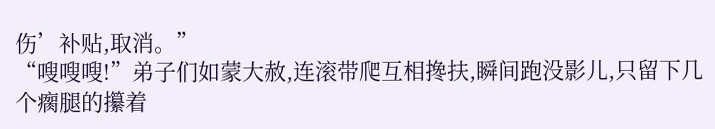伤’补贴,取消。”
“嗖嗖嗖!”弟子们如蒙大赦,连滚带爬互相搀扶,瞬间跑没影儿,只留下几个瘸腿的攥着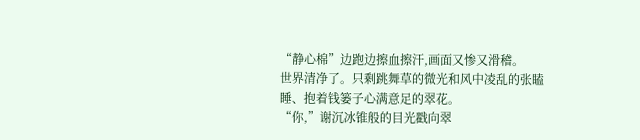“静心棉”边跑边擦血擦汗,画面又惨又滑稽。
世界清净了。只剩跳舞草的微光和风中凌乱的张瞌睡、抱着钱篓子心满意足的翠花。
“你,”谢沉冰锥般的目光戳向翠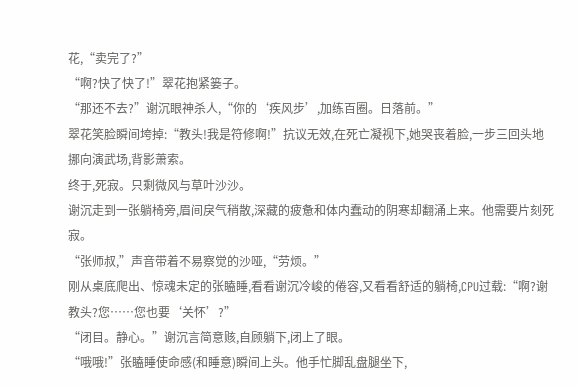花,“卖完了?”
“啊?快了快了!”翠花抱紧篓子。
“那还不去?”谢沉眼神杀人,“你的‘疾风步’,加练百圈。日落前。”
翠花笑脸瞬间垮掉:“教头!我是符修啊!”抗议无效,在死亡凝视下,她哭丧着脸,一步三回头地挪向演武场,背影萧索。
终于,死寂。只剩微风与草叶沙沙。
谢沉走到一张躺椅旁,眉间戾气稍散,深藏的疲惫和体内蠢动的阴寒却翻涌上来。他需要片刻死寂。
“张师叔,”声音带着不易察觉的沙哑,“劳烦。”
刚从桌底爬出、惊魂未定的张瞌睡,看看谢沉冷峻的倦容,又看看舒适的躺椅,CPU过载:“啊?谢教头?您……您也要‘关怀’?”
“闭目。静心。”谢沉言简意赅,自顾躺下,闭上了眼。
“哦哦!”张瞌睡使命感(和睡意)瞬间上头。他手忙脚乱盘腿坐下,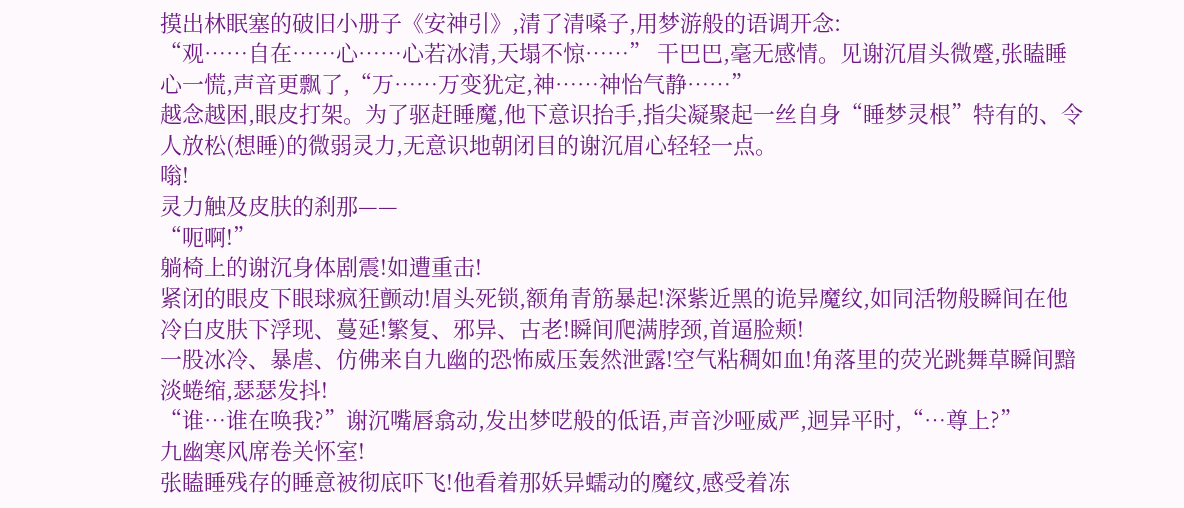摸出林眠塞的破旧小册子《安神引》,清了清嗓子,用梦游般的语调开念:
“观……自在……心……心若冰清,天塌不惊……” 干巴巴,毫无感情。见谢沉眉头微蹙,张瞌睡心一慌,声音更飘了,“万……万变犹定,神……神怡气静……”
越念越困,眼皮打架。为了驱赶睡魔,他下意识抬手,指尖凝聚起一丝自身“睡梦灵根”特有的、令人放松(想睡)的微弱灵力,无意识地朝闭目的谢沉眉心轻轻一点。
嗡!
灵力触及皮肤的刹那——
“呃啊!”
躺椅上的谢沉身体剧震!如遭重击!
紧闭的眼皮下眼球疯狂颤动!眉头死锁,额角青筋暴起!深紫近黑的诡异魔纹,如同活物般瞬间在他冷白皮肤下浮现、蔓延!繁复、邪异、古老!瞬间爬满脖颈,首逼脸颊!
一股冰冷、暴虐、仿佛来自九幽的恐怖威压轰然泄露!空气粘稠如血!角落里的荧光跳舞草瞬间黯淡蜷缩,瑟瑟发抖!
“谁…谁在唤我?”谢沉嘴唇翕动,发出梦呓般的低语,声音沙哑威严,迥异平时,“…尊上?”
九幽寒风席卷关怀室!
张瞌睡残存的睡意被彻底吓飞!他看着那妖异蠕动的魔纹,感受着冻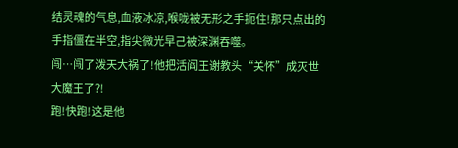结灵魂的气息,血液冰凉,喉咙被无形之手扼住!那只点出的手指僵在半空,指尖微光早己被深渊吞噬。
闯…闯了泼天大祸了!他把活阎王谢教头“关怀”成灭世大魔王了?!
跑!快跑!这是他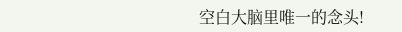空白大脑里唯一的念头!